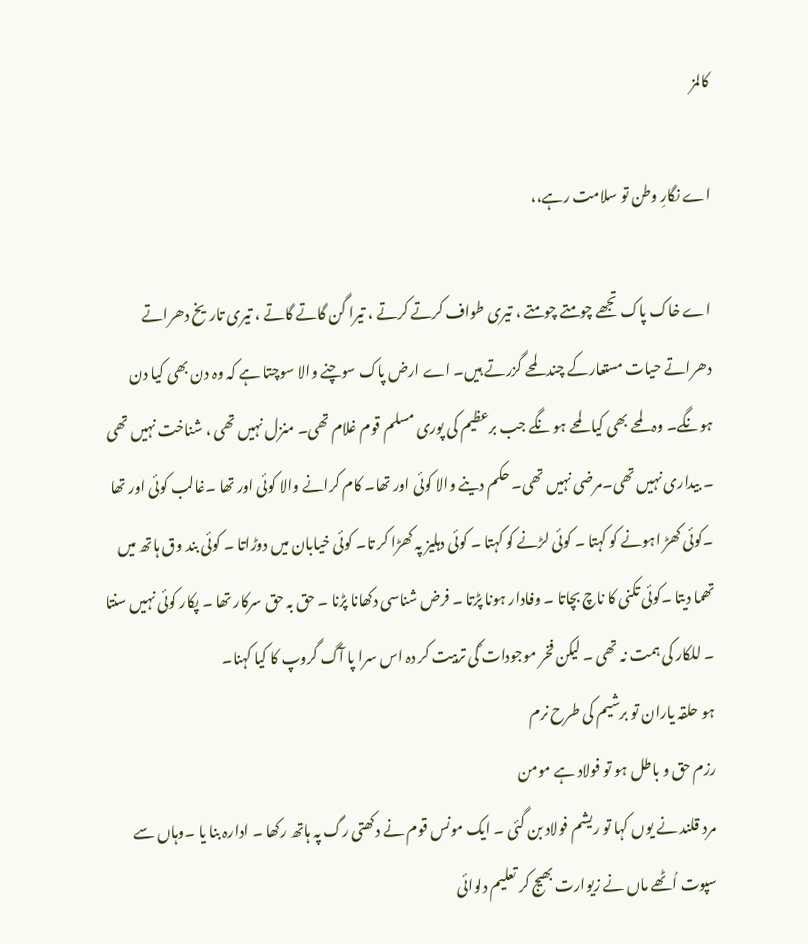کالمز

اے نگارِ وطن تو سلامت رہے،،

اے خاک پاک تجھے چومتے چومتے ، تیری طواف کرتے کرتے ، تیرا گن گاتے گاتے ، تیری تاریخ دھراتے دھراتے حیات مستعارکے چند لمحے گزرتے ہیں۔ اے ارض پاک سوچنے والا سوچتا ہے کہ وہ دن بھی کیا دن ہونگے۔ وہ لمحے بھی کیا لمحے ہو نگے جب برعظیم کی پوری مسلم قوم غلام تھی۔ منزل نہیں تھی ، شناخت نہیں تھی ۔ بیداری نہیں تھی۔مرضی نہیں تھی۔ حکم دینے والا کوئی اور تھا۔ کام کرانے والا کوئی اور تھا ۔غالب کوئی اور تھا ۔کوئی کھڑ اہونے کو کہتا ۔ کوئی لڑنے کو کہتا ۔ کوئی دہلیز پہ کھڑا کر تا۔ کوئی خیابان میں دوڑاتا ۔ کوئی بند وق ہاتھ میں تھما دیتا ۔کوئی تکنی کا ناچ بچاتا ۔ وفادار ہونا پڑتا ۔ فرض شناسی دکھانا پڑنا ۔ حق بہ حق سرکار تھا ۔ پکار کوئی نہیں سنتا ۔ للکار کی ہمت نہ تھی ۔ لیکن فخر موجودات ؐکی تربیت کر دہ اس سرا پا آگ گروپ کا کیا کہنا۔
ہو حلقہ یاران تو برشیم کی طرح نرم
رزم حق و باطل ہو تو فولاد ہے مومن
مرد قلند نے یوں کہا تو ریشم فولاد بن گئی ۔ ایک مونس قوم نے دکھتی رگ پہ ہاتھ رکھا ۔ ادارہ بنا یا ۔وہاں سے سپوت اُٹھے ماں نے زیوارت بھیج کر تعلیم دلوائی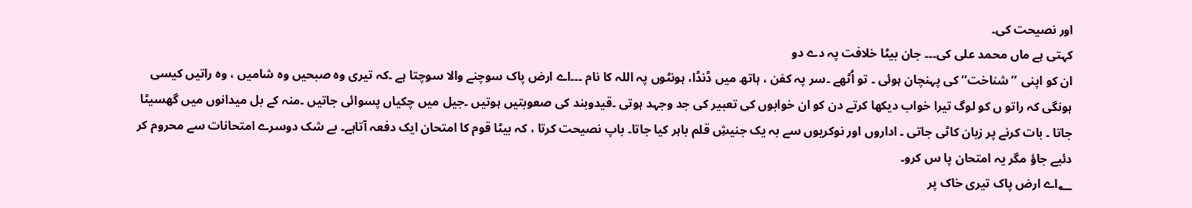اور نصیحت کی۔
کہتی ہے ماں محمد علی کی۔۔۔ جان بیٹا خلافت پہ دے دو
ان کو اپنی ’’ شناخت‘‘ کی پہنچان ہوئی ۔ تو اُٹھے ۔سر پہ کفن ، ہاتھ میں ڈنڈا، ہونٹوں پہ اللہ کا نام ۔۔۔اے ارض پاک سوچنے والا سوچتا ہے ۔کہ تیری وہ صبحیں وہ شامیں ، وہ راتیں کیسی ہونگی کہ راتو ں کو لوگ تیرا خواب دیکھا کرتے دن کو ان خوابوں کی تعبیر کی جد وجہد ہوتی ۔قیدوبند کی صعوبتیں ہوتیں ۔جیل میں چکیاں پسوائی جاتیں ۔منہ کے بل میدانوں میں گھسیٹا جاتا ۔ بات کرنے پر زبان کاٹی جاتی ۔ اداروں اور نوکریوں سے بہ یک جنیشِ قلم باہر کیا جاتا۔ باپ نصیحت کرتا ، کہ بیٹا قوم کا امتحان ایک دفعہ آتاہے۔ بے شک دوسرے امتحانات سے محروم کر دئیے جاؤ مگر یہ امتحان پا س کرو۔
؂اے ارض پاک تیری خاک پر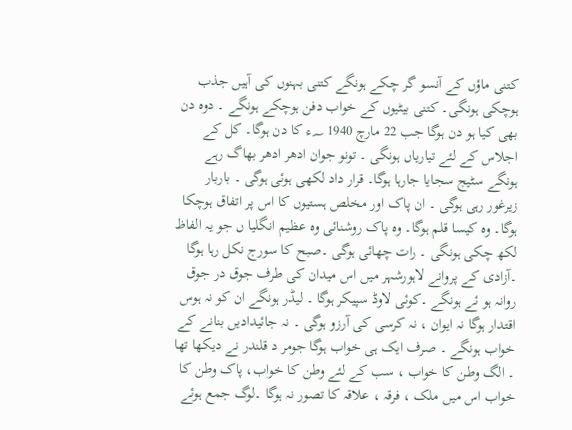کتنی ماؤں کے آنسو گر چکے ہونگے کتنی بہنوں کی آہیں جذب ہوچکی ہونگی۔ کتنی بیٹیوں کے خواب دفن ہوچکے ہونگے ۔ دوہ دن بھی کیا ہو دن ہوگا جب 22 مارچ 1940 ؁ء کا دن ہوگا۔ کل کے اجلاس کے لئے تیاریاں ہونگی ۔ تونو جوان ادھر ادھر بھاگ رہے ہونگے سٹیج سجایا جارہا ہوگا۔ قرار داد لکھی ہوئی ہوگی ۔ باربار زیرغور رہی ہوگی ۔ ان پاک اور مخلص ہستیوں کا اس پر اتفاق ہوچکا ہوگا۔ وہ کیسا قلم ہوگا۔ وہ پاک روشنائی وہ عظیم انگلیا ں جو یہ الفاظ لکھ چکی ہونگی ۔ رات چھائی ہوگی ۔صبح کا سورج نکل رہا ہوگا ۔آزادی کے پروانے لاہورشہر میں اس میدان کی طرف جوق در جوق روانہ ہو ئے ہونگے ۔کوئی لاوڈ سپیکر ہوگا ۔ لیڈر ہونگے ان کو نہ ہوس اقتدار ہوگا نہ ایوان ، نہ کرسی کی آرزو ہوگی ۔ نہ جائیدادیں بنانے کے خواب ہونگے ۔ صرف ایک ہی خواب ہوگا جومر د قلندر نے دیکھا تھا ۔ الگ وطن کا خواب ، سب کے لئے وطن کا خواب، پاک وطن کا خواب اس میں ملک ، فرقہ ، علاقہ کا تصور نہ ہوگا ۔لوگ جمع ہوئے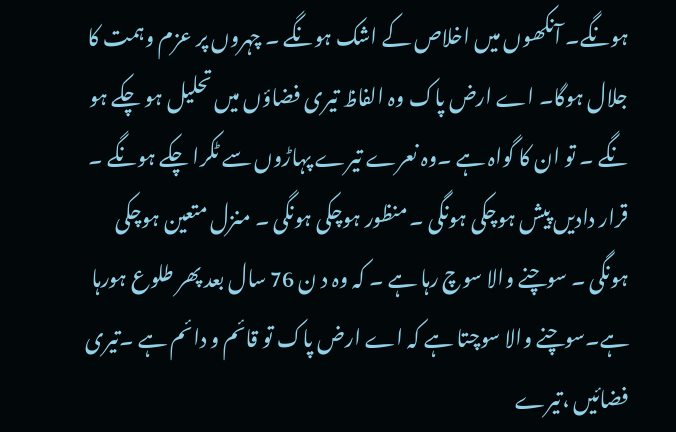ہونگے۔ آنکھوں میں اخلاص کے اشک ہونگے ۔ چہروں پر عزم وہمت کا جلال ہوگا۔ اے ارض پاک وہ الفاظ تیری فضاؤں میں تحلیل ہو چکے ہو نگے ۔ تو ان کا گواہ ہے ۔وہ نعرے تیرے پہاڑوں سے ٹکرا چکے ہونگے ۔ قرار دادیں پیش ہوچکی ہونگی ۔ منظور ہوچکی ہونگی ۔ منزل متعین ہوچکی ہونگی ۔ سوچنے والا سوچ رہا ہے ۔ کہ وہ د ن 76 سال بعد پھر طلوع ہورہا ہے۔سوچنے والا سوچتا ہے کہ اے ارض پاک تو قائم و دائم ہے ۔تیری فضائیں ،تیرے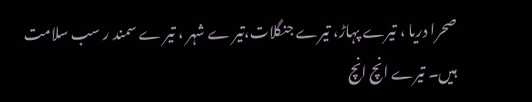صحرا دریا ، تیرے پہاڑ، تیرے جنگلات،تیر ے شہر ، تیر ے سمند ر سب سلامت ہیں۔ تیرے انچ انچ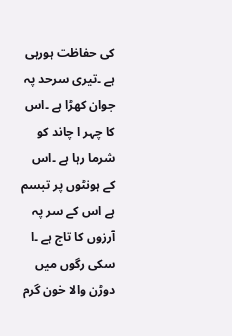کی حفاظت ہورہی ہے ۔تیری سرحد پہ جوان کھڑا ہے ۔اس کا چہر ا چاند کو شرما رہا ہے ۔اس کے ہونٹوں پر تبسم ہے اس کے سر پہ آرزوں کا تاج ہے ۔ا سکی رگوں میں دوڑن والا خون گرم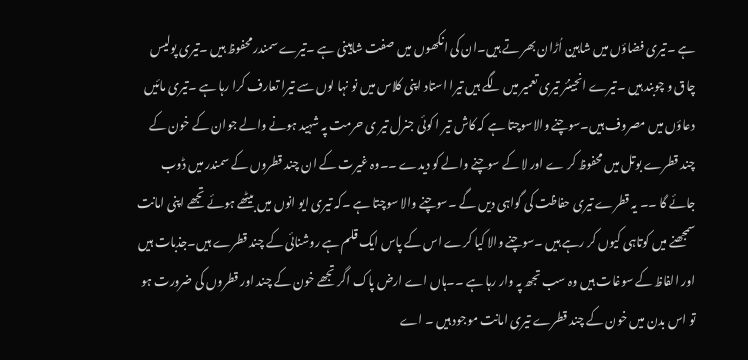ہے ۔تیری فضاؤں میں شاہین اُڑان بھر تے ہیں۔ان کی انکھوں میں صفت شاہینی ہے ۔تیرے سمندر محفوظ ہیں ۔تیری پولیس چاق و چوبند ہیں ۔تیرے انجینئر تیری تعمیر میں لگے ہیں تیرا استاد اپنی کلاس میں نو نہا لوں سے تیرا تعارف کرا رہا ہے ۔تیری مائیں دعاؤں میں مصروف ہیں۔سوچنے والاسوچتا ہے کہ کاش تیر ا کوئی جنرل تیر ی حرمت پہ شہید ہونے والے جوان کے خون کے چند قطرے بوتل میں محفوظ کر ے اور لا کے سوچنے والے کو دیدے ۔۔وہ غیرت کے ان چند قطروں کے سمندر میں ڈوب جائے گا ۔۔ یہ قطرے تیری حفاظت کی گواہی دیں گے ۔سوچنے والا سوچتا ہے ۔کہ تیری ایو انوں میں بیٹھے ہوئے تجھے اپنی امانت سمجھنے میں کوتاہی کیوں کر رہے ہیں ۔سوچنے والا کیا کرے اس کے پاس ایک قلم ہے روشنائی کے چند قطرے ہیں۔جذبات ہیں اور الفاظ کے سوغات ہیں وہ سب تجھ پہ وار رہا ہے ۔۔ہاں اے ارض پاک اگر تجھے خون کے چند اور قطروں کی ضرورت ہو تو اس بدن میں خون کے چند قطرے تیری امانت موجود ہیں ۔ اے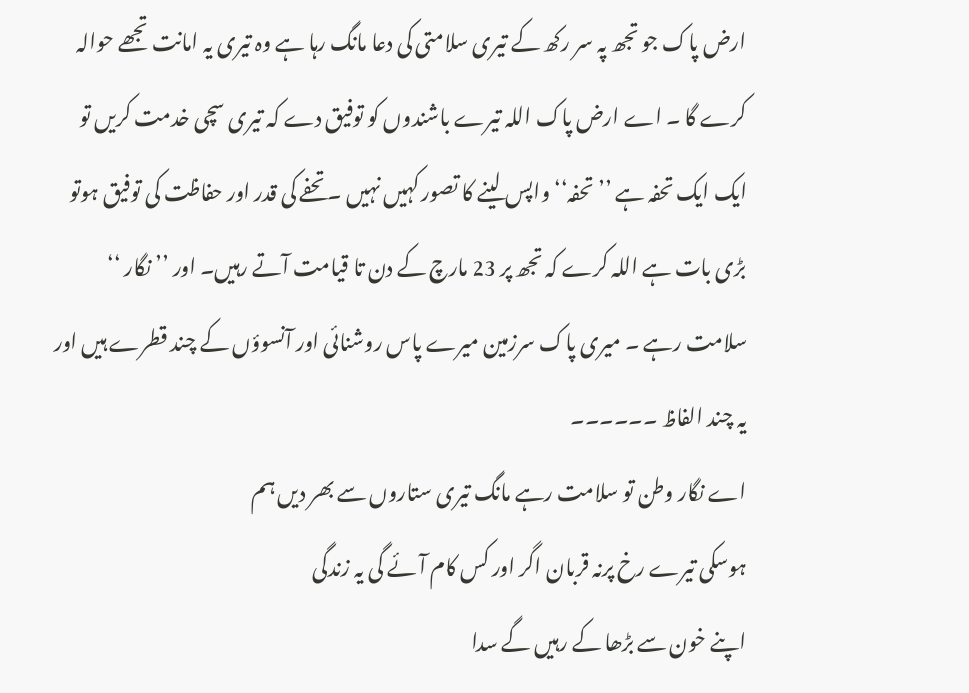ارض پاک جو تجھ پہ سر رکھ کے تیری سلامتی کی دعا مانگ رہا ہے وہ تیری یہ امانت تجھے حوالہ کرے گا ۔ اے ارض پاک اللہ تیرے باشندوں کو توفیق دے کہ تیری سچی خدمت کریں تو ایک ایک تحفہ ہے ’’ تحفہ‘‘ واپس لینے کا تصور کہیں نہیں ۔تحفے کی قدر اور حفاظت کی توفیق ہوتو بڑی بات ہے اللہ کرے کہ تجھ پر 23 مارچ کے دن تا قیامت آتے رہیں۔ اور ’’ نگار ‘‘ سلامت رہے ۔ میری پاک سرزمین میرے پاس روشنائی اور آنسوؤں کے چند قطرے ہیں اور یہ چند الفاظ ۔۔۔۔۔۔
اے نگار وطن تو سلامت رہے مانگ تیری ستاروں سے بھر دیں ہم
ہوسکی تیرے رخ پرنہ قربان اگر اور کس کام آئے گی یہ زندگی
اپنے خون سے بڑھا کے رہیں گے سدا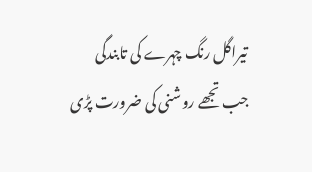تیراگل رنگ چہرے کی تابندگی
جب تجھے روشنی کی ضرورت پڑی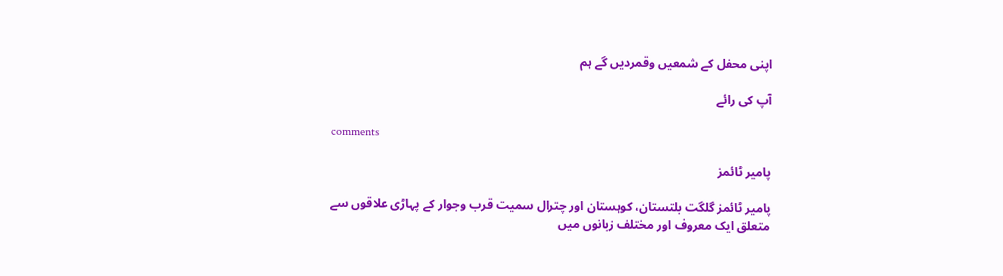اپنی محفل کے شمعیں وقمردیں گے ہم

آپ کی رائے

comments

پامیر ٹائمز

پامیر ٹائمز گلگت بلتستان، کوہستان اور چترال سمیت قرب وجوار کے پہاڑی علاقوں سے متعلق ایک معروف اور مختلف زبانوں میں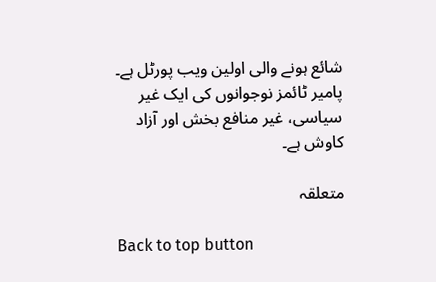شائع ہونے والی اولین ویب پورٹل ہے۔ پامیر ٹائمز نوجوانوں کی ایک غیر سیاسی، غیر منافع بخش اور آزاد کاوش ہے۔

متعلقہ

Back to top button